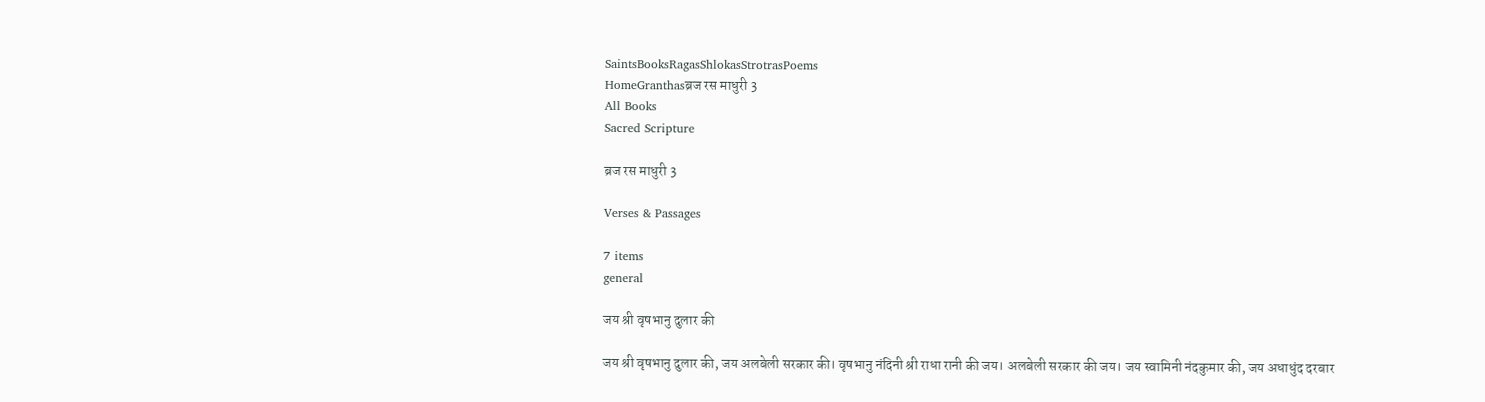SaintsBooksRagasShlokasStrotrasPoems
HomeGranthasब्रज रस माधुरी 3
All Books
Sacred Scripture

ब्रज रस माधुरी 3

Verses & Passages

7 items
general

जय श्री वृषभानु दुलार की

जय श्री वृषभानु दुलार की, जय अलबेली सरकार की। वृषभानु नंदिनी श्री राधा रानी की जय। अलबेली सरकार की जय। जय स्वामिनी नंदकुमार की, जय अधाधुंद दरबार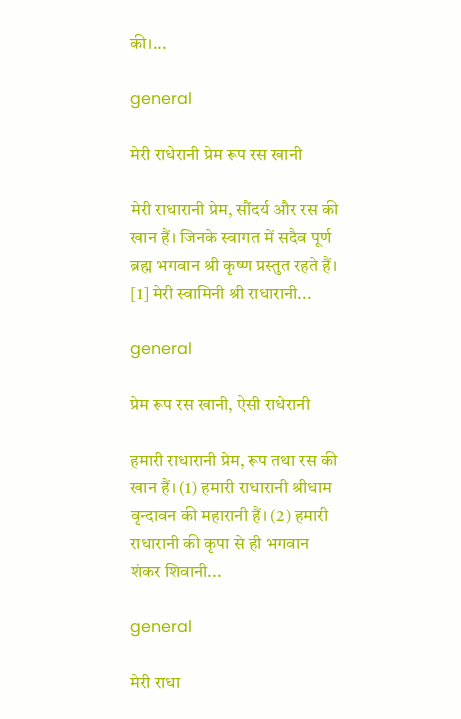की।...

general

मेरी राधेरानी प्रेम रूप रस खानी

मेरी राधारानी प्रेम, सौंदर्य और रस की खान हैं। जिनके स्वागत में सदैव पूर्ण ब्रह्म भगवान श्री कृष्ण प्रस्तुत रहते हैं। [1] मेरी स्वामिनी श्री राधारानी...

general

प्रेम रूप रस खानी, ऐसी राधेरानी

हमारी राधारानी प्रेम, रूप तथा रस की खान हैं। (1) हमारी राधारानी श्रीधाम वृन्दावन की महारानी हैं। (2) हमारी राधारानी की कृपा से ही भगवान शंकर शिवानी...

general

मेरी राधा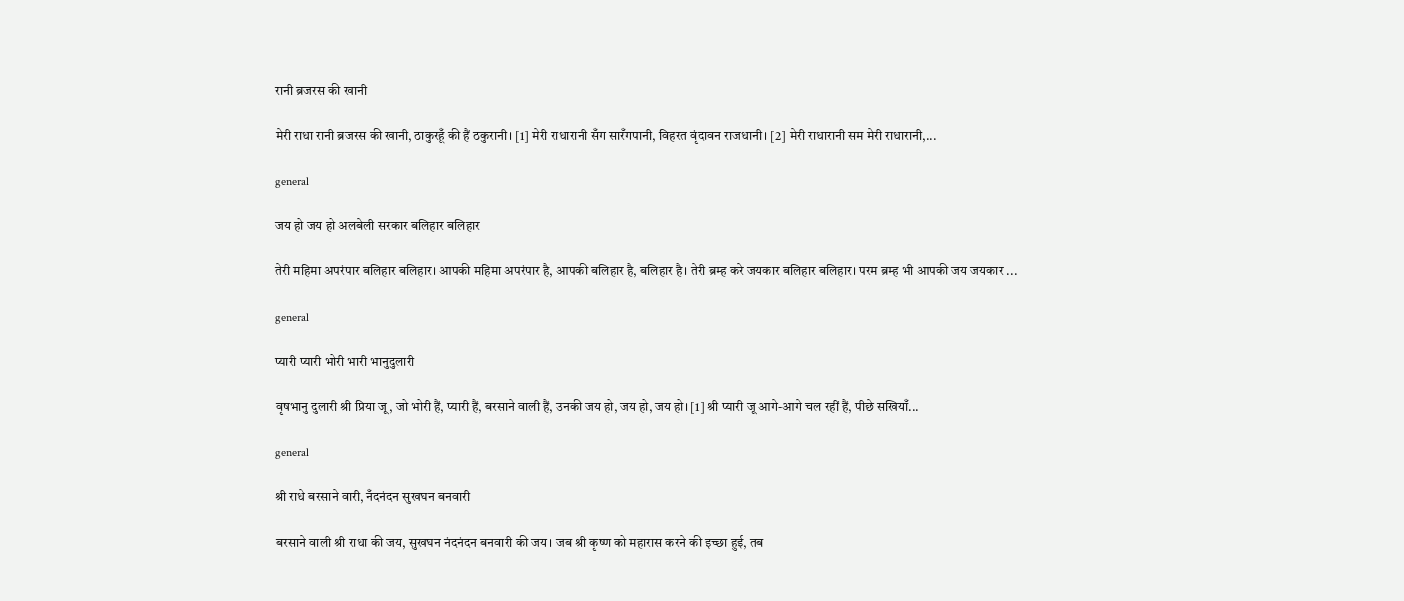रानी ब्रजरस की खानी

मेरी राधा रानी ब्रजरस की खानी, ठाकुरहूँ की हैं ठकुरानी। [1] मेरी राधारानी सँग सारँगपानी, विहरत वृंदावन राजधानी। [2] मेरी राधारानी सम मेरी राधारानी,...

general

जय हो जय हो अलबेली सरकार बलिहार बलिहार

तेरी महिमा अपरंपार बलिहार बलिहार। आपकी महिमा अपरंपार है, आपकी बलिहार है, बलिहार है। तेरी ब्रम्ह करे जयकार बलिहार बलिहार। परम ब्रम्ह भी आपकी जय जयकार ...

general

प्यारी प्यारी भोरी भारी भानुदुलारी

वृषभानु दुलारी श्री प्रिया जू, जो भोरी हैं, प्यारी हैं, बरसाने वाली हैं, उनकी जय हो, जय हो, जय हो। [1] श्री प्यारी जू आगे-आगे चल रहीं हैं, पीछे सखियाँ...

general

श्री राधे बरसाने वारी, नँदनंदन सुखघन बनवारी

बरसाने वाली श्री राधा की जय, सुखघन नंदनंदन बनवारी की जय। जब श्री कृष्ण को महारास करने की इच्छा हुई, तब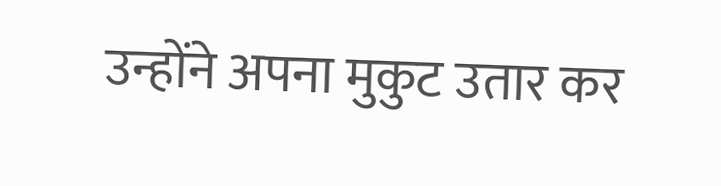उन्होंने अपना मुकुट उतार कर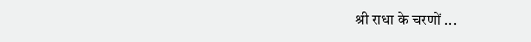श्री राधा के चरणों ...